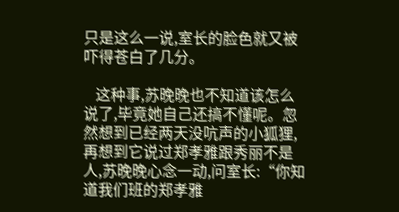只是这么一说,室长的脸色就又被吓得苍白了几分。

    这种事,苏晚晚也不知道该怎么说了,毕竟她自己还搞不懂呢。忽然想到已经两天没吭声的小狐狸,再想到它说过郑孝雅跟秀丽不是人,苏晚晚心念一动,问室长:“你知道我们班的郑孝雅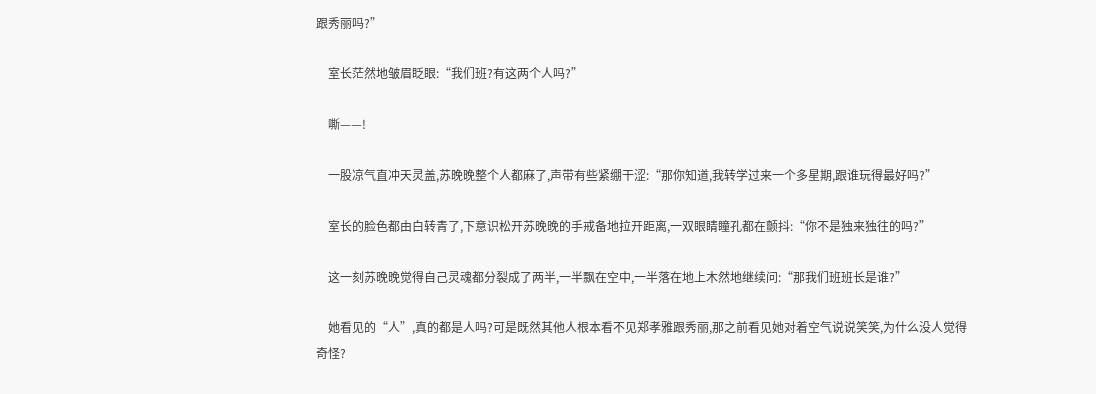跟秀丽吗?”

    室长茫然地皱眉眨眼:“我们班?有这两个人吗?”

    嘶——!

    一股凉气直冲天灵盖,苏晚晚整个人都麻了,声带有些紧绷干涩:“那你知道,我转学过来一个多星期,跟谁玩得最好吗?”

    室长的脸色都由白转青了,下意识松开苏晚晚的手戒备地拉开距离,一双眼睛瞳孔都在颤抖:“你不是独来独往的吗?”

    这一刻苏晚晚觉得自己灵魂都分裂成了两半,一半飘在空中,一半落在地上木然地继续问:“那我们班班长是谁?”

    她看见的“人”,真的都是人吗?可是既然其他人根本看不见郑孝雅跟秀丽,那之前看见她对着空气说说笑笑,为什么没人觉得奇怪?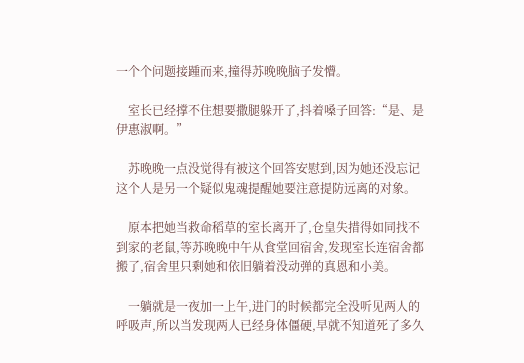一个个问题接踵而来,撞得苏晚晚脑子发懵。

    室长已经撑不住想要撒腿躲开了,抖着嗓子回答:“是、是伊惠淑啊。”

    苏晚晚一点没觉得有被这个回答安慰到,因为她还没忘记这个人是另一个疑似鬼魂提醒她要注意提防远离的对象。

    原本把她当救命稻草的室长离开了,仓皇失措得如同找不到家的老鼠,等苏晚晚中午从食堂回宿舍,发现室长连宿舍都搬了,宿舍里只剩她和依旧躺着没动弹的真恩和小美。

    一躺就是一夜加一上午,进门的时候都完全没听见两人的呼吸声,所以当发现两人已经身体僵硬,早就不知道死了多久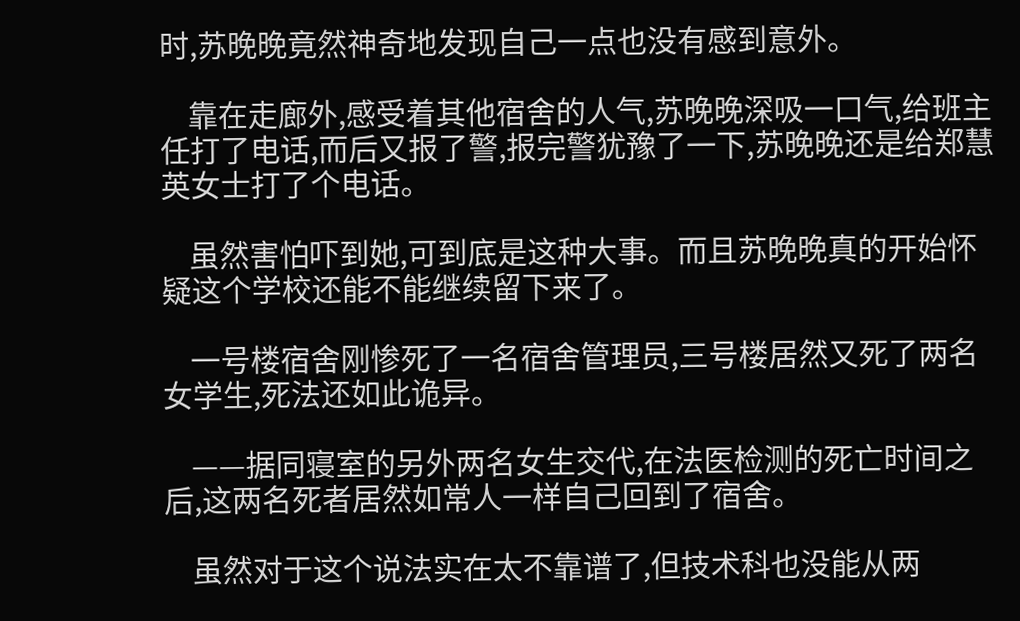时,苏晚晚竟然神奇地发现自己一点也没有感到意外。

    靠在走廊外,感受着其他宿舍的人气,苏晚晚深吸一口气,给班主任打了电话,而后又报了警,报完警犹豫了一下,苏晚晚还是给郑慧英女士打了个电话。

    虽然害怕吓到她,可到底是这种大事。而且苏晚晚真的开始怀疑这个学校还能不能继续留下来了。

    一号楼宿舍刚惨死了一名宿舍管理员,三号楼居然又死了两名女学生,死法还如此诡异。

    ——据同寝室的另外两名女生交代,在法医检测的死亡时间之后,这两名死者居然如常人一样自己回到了宿舍。

    虽然对于这个说法实在太不靠谱了,但技术科也没能从两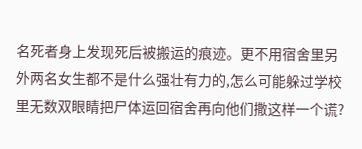名死者身上发现死后被搬运的痕迹。更不用宿舍里另外两名女生都不是什么强壮有力的,怎么可能躲过学校里无数双眼睛把尸体运回宿舍再向他们撒这样一个谎?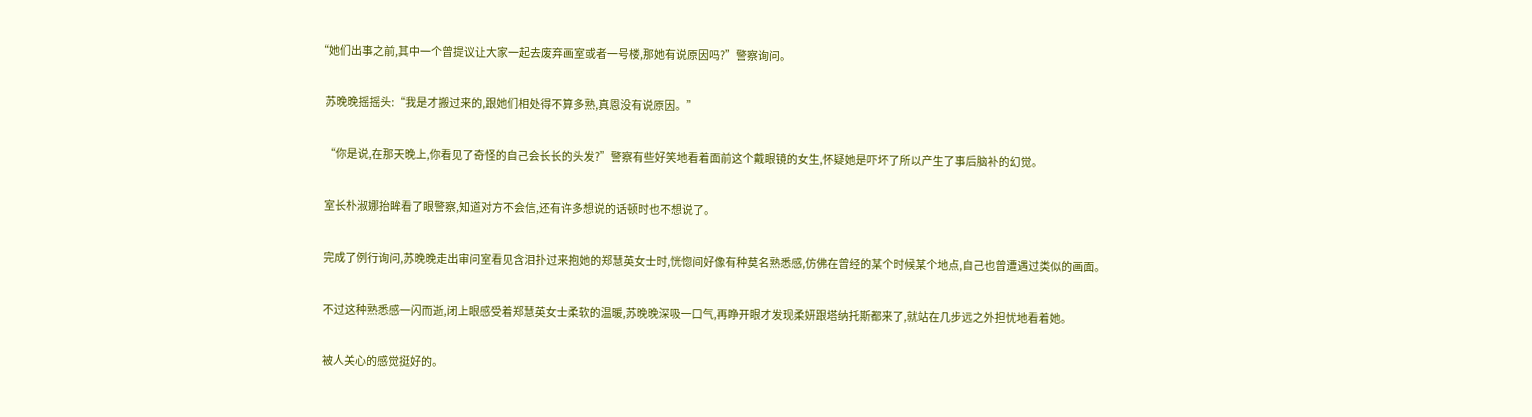“她们出事之前,其中一个曾提议让大家一起去废弃画室或者一号楼,那她有说原因吗?”警察询问。

    苏晚晚摇摇头:“我是才搬过来的,跟她们相处得不算多熟,真恩没有说原因。”

    “你是说,在那天晚上,你看见了奇怪的自己会长长的头发?”警察有些好笑地看着面前这个戴眼镜的女生,怀疑她是吓坏了所以产生了事后脑补的幻觉。

    室长朴淑娜抬眸看了眼警察,知道对方不会信,还有许多想说的话顿时也不想说了。

    完成了例行询问,苏晚晚走出审问室看见含泪扑过来抱她的郑慧英女士时,恍惚间好像有种莫名熟悉感,仿佛在曾经的某个时候某个地点,自己也曾遭遇过类似的画面。

    不过这种熟悉感一闪而逝,闭上眼感受着郑慧英女士柔软的温暖,苏晚晚深吸一口气,再睁开眼才发现柔妍跟塔纳托斯都来了,就站在几步远之外担忧地看着她。

    被人关心的感觉挺好的。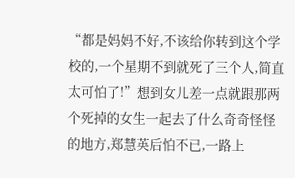“都是妈妈不好,不该给你转到这个学校的,一个星期不到就死了三个人,简直太可怕了!”想到女儿差一点就跟那两个死掉的女生一起去了什么奇奇怪怪的地方,郑慧英后怕不已,一路上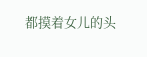都摸着女儿的头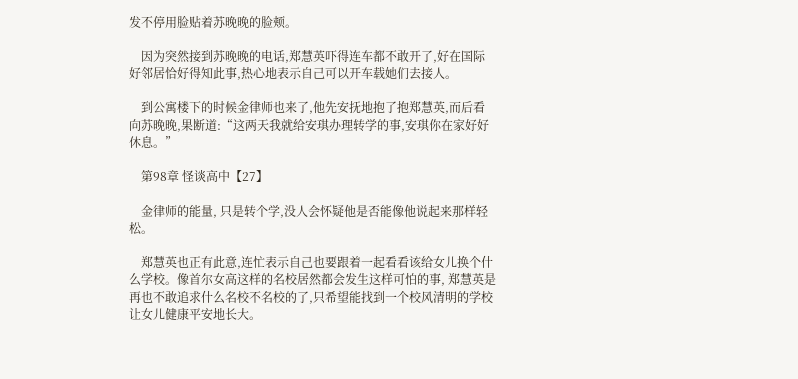发不停用脸贴着苏晚晚的脸颊。

    因为突然接到苏晚晚的电话,郑慧英吓得连车都不敢开了,好在国际好邻居恰好得知此事,热心地表示自己可以开车载她们去接人。

    到公寓楼下的时候金律师也来了,他先安抚地抱了抱郑慧英,而后看向苏晚晚,果断道:“这两天我就给安琪办理转学的事,安琪你在家好好休息。”

    第98章 怪谈高中【27】

    金律师的能量, 只是转个学,没人会怀疑他是否能像他说起来那样轻松。

    郑慧英也正有此意,连忙表示自己也要跟着一起看看该给女儿换个什么学校。像首尔女高这样的名校居然都会发生这样可怕的事, 郑慧英是再也不敢追求什么名校不名校的了,只希望能找到一个校风清明的学校让女儿健康平安地长大。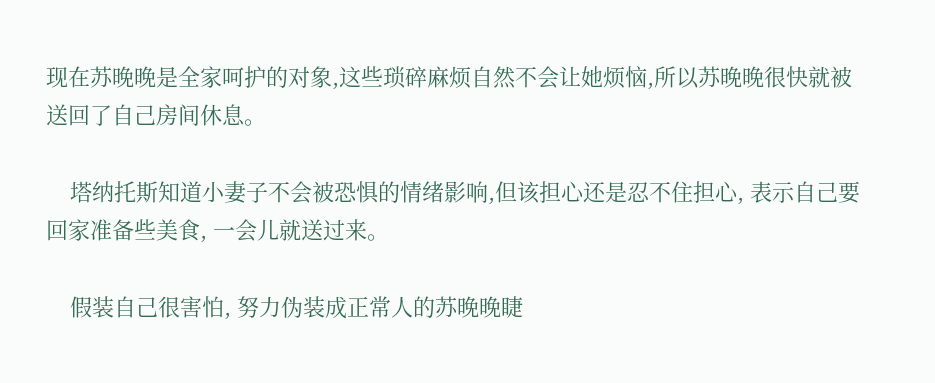现在苏晚晚是全家呵护的对象,这些琐碎麻烦自然不会让她烦恼,所以苏晚晚很快就被送回了自己房间休息。

    塔纳托斯知道小妻子不会被恐惧的情绪影响,但该担心还是忍不住担心, 表示自己要回家准备些美食, 一会儿就送过来。

    假装自己很害怕, 努力伪装成正常人的苏晚晚睫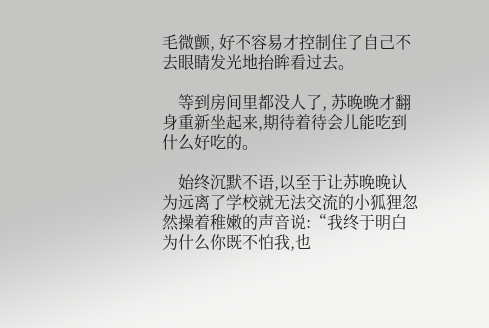毛微颤, 好不容易才控制住了自己不去眼睛发光地抬眸看过去。

    等到房间里都没人了, 苏晚晚才翻身重新坐起来,期待着待会儿能吃到什么好吃的。

    始终沉默不语,以至于让苏晚晚认为远离了学校就无法交流的小狐狸忽然操着稚嫩的声音说:“我终于明白为什么你既不怕我,也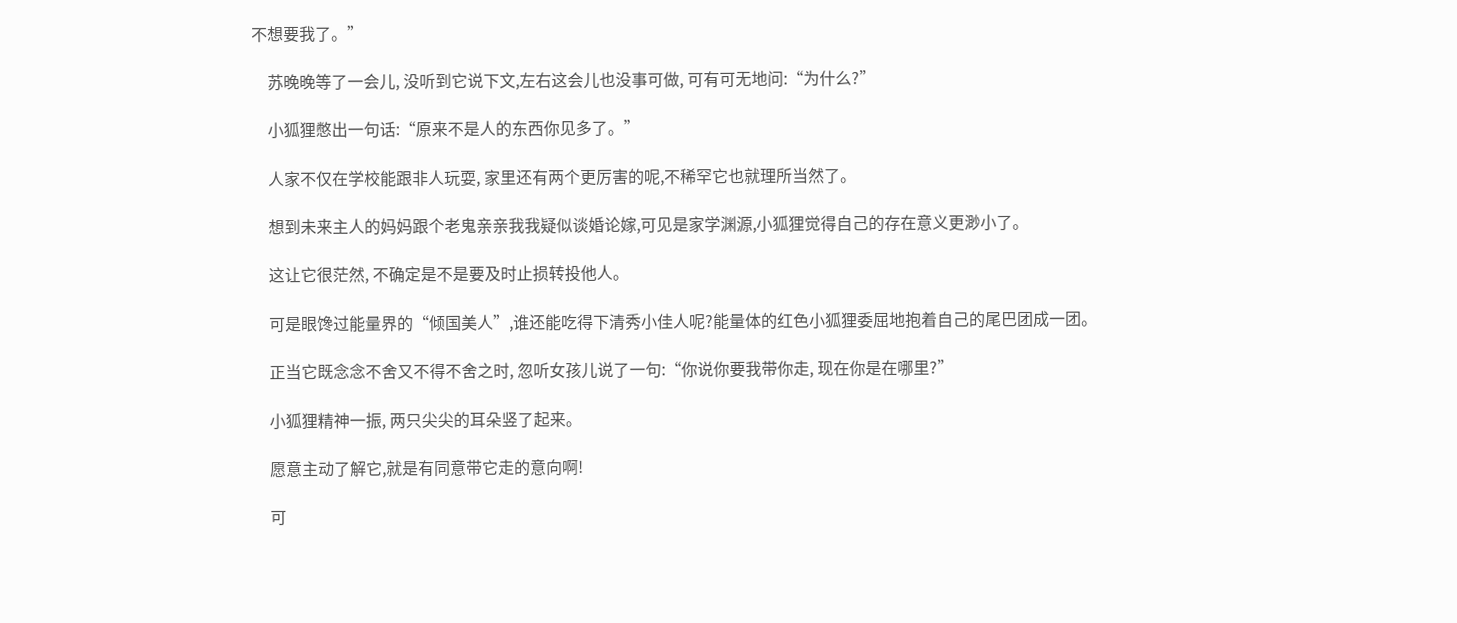不想要我了。”

    苏晚晚等了一会儿, 没听到它说下文,左右这会儿也没事可做, 可有可无地问:“为什么?”

    小狐狸憋出一句话:“原来不是人的东西你见多了。”

    人家不仅在学校能跟非人玩耍, 家里还有两个更厉害的呢,不稀罕它也就理所当然了。

    想到未来主人的妈妈跟个老鬼亲亲我我疑似谈婚论嫁,可见是家学渊源,小狐狸觉得自己的存在意义更渺小了。

    这让它很茫然, 不确定是不是要及时止损转投他人。

    可是眼馋过能量界的“倾国美人”,谁还能吃得下清秀小佳人呢?能量体的红色小狐狸委屈地抱着自己的尾巴团成一团。

    正当它既念念不舍又不得不舍之时, 忽听女孩儿说了一句:“你说你要我带你走, 现在你是在哪里?”

    小狐狸精神一振, 两只尖尖的耳朵竖了起来。

    愿意主动了解它,就是有同意带它走的意向啊!

    可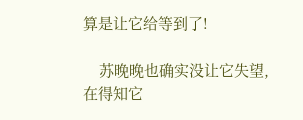算是让它给等到了!

    苏晚晚也确实没让它失望,在得知它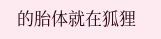的胎体就在狐狸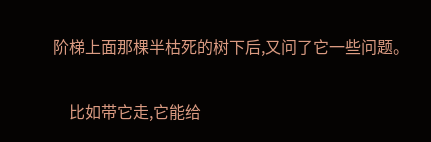阶梯上面那棵半枯死的树下后,又问了它一些问题。

    比如带它走,它能给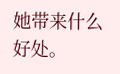她带来什么好处。